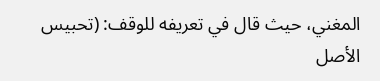المغني، حيث قال في تعريفه للوقف: (تحبيس الأصل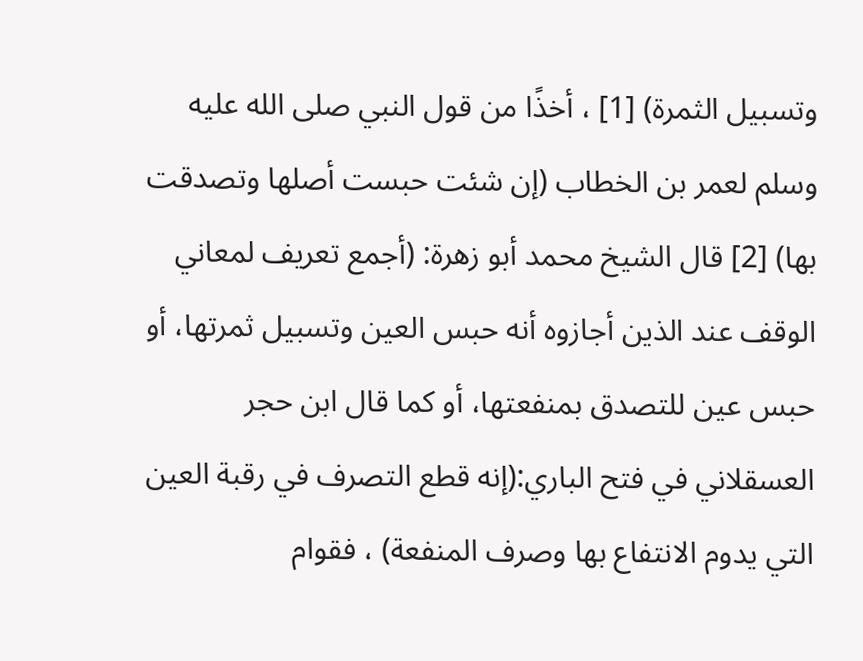وتسبيل الثمرة) [1] ، أخذًا من قول النبي صلى الله عليه وسلم لعمر بن الخطاب (إن شئت حبست أصلها وتصدقت بها) [2] قال الشيخ محمد أبو زهرة: (أجمع تعريف لمعاني الوقف عند الذين أجازوه أنه حبس العين وتسبيل ثمرتها، أو حبس عين للتصدق بمنفعتها، أو كما قال ابن حجر العسقلاني في فتح الباري:(إنه قطع التصرف في رقبة العين التي يدوم الانتفاع بها وصرف المنفعة) ، فقوام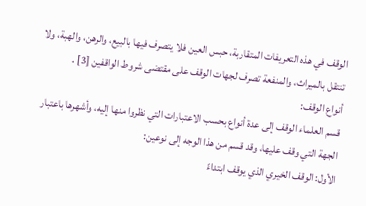الوقف في هذه التعريفات المتقاربة، حبس العين فلا يتصرف فيها بالبيع، والرهن، والهبة، ولا تنتقل بالميراث، والمنفعة تصرف لجهات الوقف على مقتضى شروط الواقفين [3] .
أنواع الوقف:
قسم العلماء الوقف إلى عدة أنواع بحسب الاعتبارات التي نظروا منها إليه، وأشهرها باعتبار الجهة التي وقف عليها، وقد قسم من هذا الوجه إلى نوعين:
الأول: الوقف الخيري الذي يوقف ابتداءً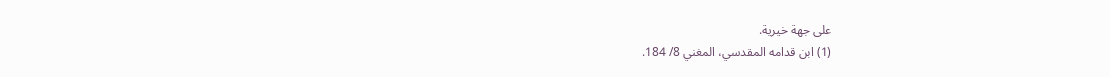على جهة خيرية.
(1) ابن قدامه المقدسي، المغني 8/ 184.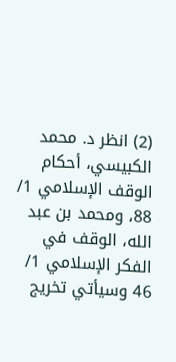(2) انظر د. محمد الكبيسي، أحكام الوقف الإسلامي 1/ 88، ومحمد بن عبد الله، الوقف في الفكر الإسلامي 1/ 46 وسيأتي تخريج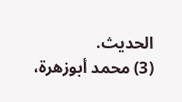الحديث.
(3) محمد أبوزهرة،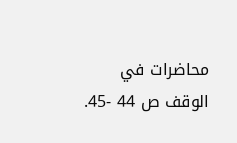محاضرات في الوقف ص 44 -45.